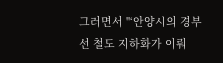그러면서 "‘안양시의 경부선 철도 지하화가 이뤄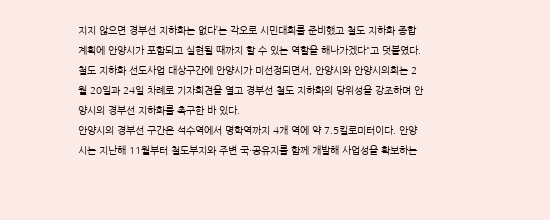지지 않으면 경부선 지하화는 없다’는 각오로 시민대회를 준비했고 철도 지하화 종합계획에 안양시가 포함되고 실현될 때까지 할 수 있는 역할을 해나가겠다"고 덧붙였다.
철도 지하화 선도사업 대상구간에 안양시가 미선정되면서, 안양시와 안양시의회는 2월 20일과 24일 차례로 기자회견을 열고 경부선 철도 지하화의 당위성을 강조하며 안양시의 경부선 지하화를 촉구한 바 있다.
안양시의 경부선 구간은 석수역에서 명학역까지 4개 역에 약 7.5킬로미터이다. 안양시는 지난해 11월부터 철도부지와 주변 국·공유지를 함께 개발해 사업성을 확보하는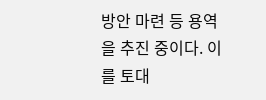방안 마련 등 용역을 추진 중이다. 이를 토대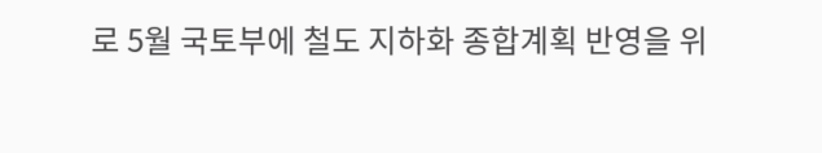로 5월 국토부에 철도 지하화 종합계획 반영을 위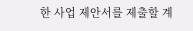한 사업 제안서를 제출할 계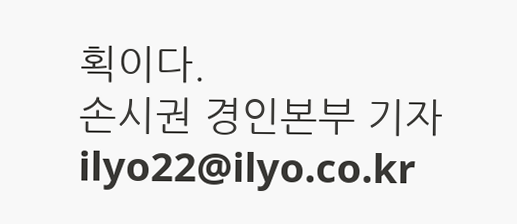획이다.
손시권 경인본부 기자 ilyo22@ilyo.co.kr